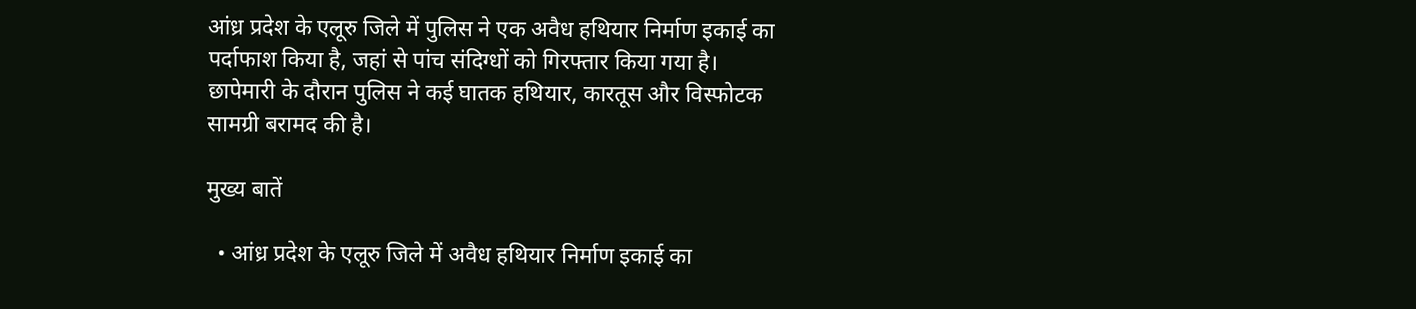आंध्र प्रदेश के एलूरु जिले में पुलिस ने एक अवैध हथियार निर्माण इकाई का पर्दाफाश किया है, जहां से पांच संदिग्धों को गिरफ्तार किया गया है। छापेमारी के दौरान पुलिस ने कई घातक हथियार, कारतूस और विस्फोटक सामग्री बरामद की है।

मुख्य बातें

  • आंध्र प्रदेश के एलूरु जिले में अवैध हथियार निर्माण इकाई का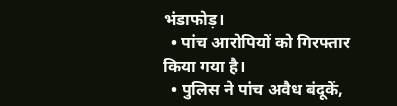भंडाफोड़।
  • पांच आरोपियों को गिरफ्तार किया गया है।
  • पुलिस ने पांच अवैध बंदूकें,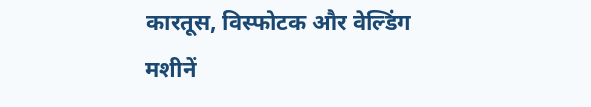कारतूस, विस्फोटक और वेल्डिंग मशीनें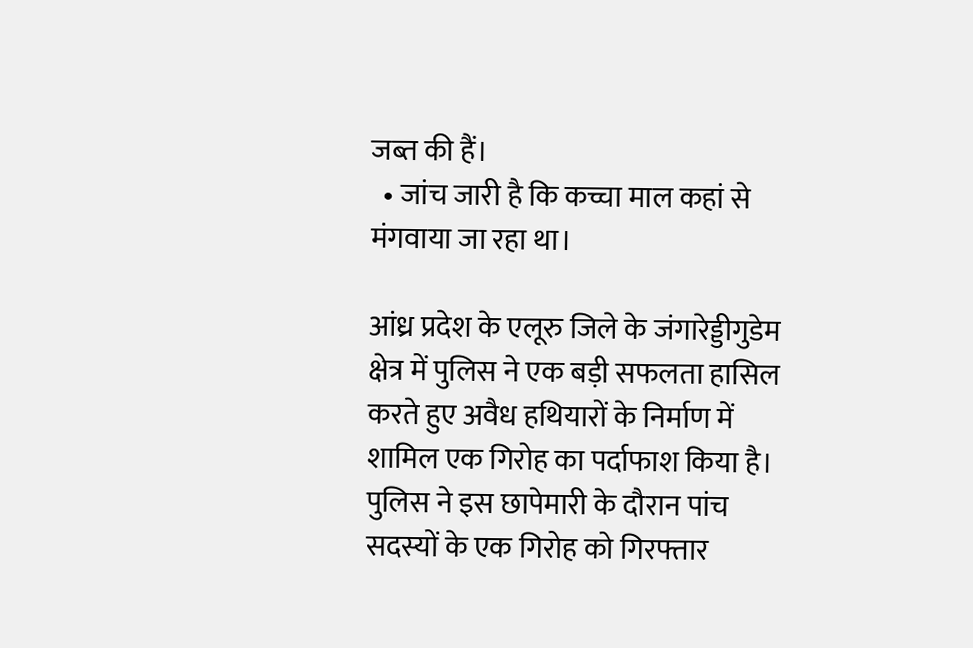जब्त की हैं।
  • जांच जारी है कि कच्चा माल कहां से मंगवाया जा रहा था।

आंध्र प्रदेश के एलूरु जिले के जंगारेड्डीगुडेम क्षेत्र में पुलिस ने एक बड़ी सफलता हासिल करते हुए अवैध हथियारों के निर्माण में शामिल एक गिरोह का पर्दाफाश किया है। पुलिस ने इस छापेमारी के दौरान पांच सदस्यों के एक गिरोह को गिरफ्तार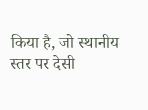किया है, जो स्थानीय स्तर पर देसी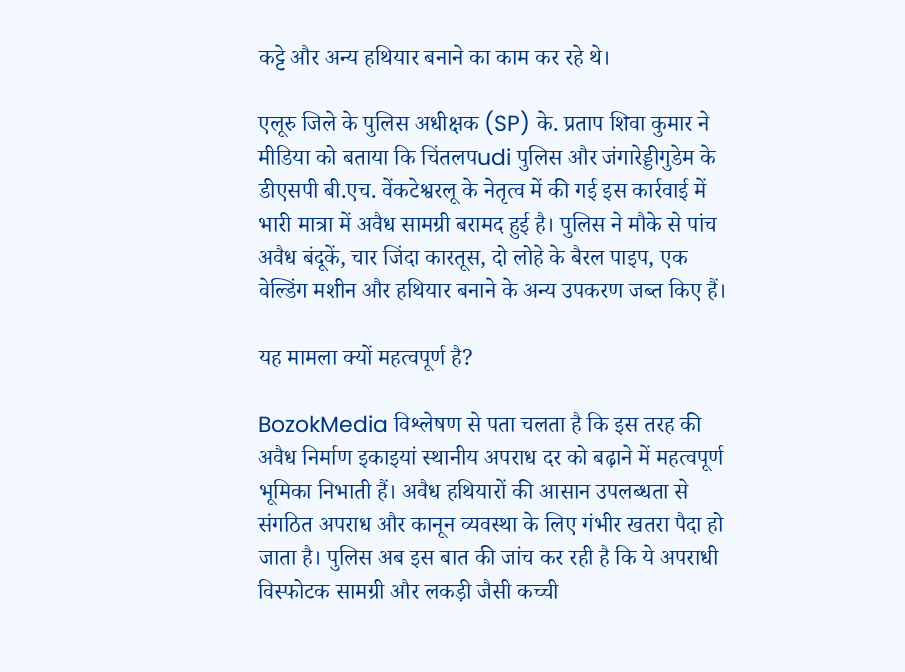कट्टे और अन्य हथियार बनाने का काम कर रहे थे।

एलूरु जिले के पुलिस अधीक्षक (SP) के. प्रताप शिवा कुमार ने मीडिया को बताया कि चिंतलपudi पुलिस और जंगारेड्डीगुडेम के डीएसपी बी.एच. वेंकटेश्वरलू के नेतृत्व में की गई इस कार्रवाई में भारी मात्रा में अवैध सामग्री बरामद हुई है। पुलिस ने मौके से पांच अवैध बंदूकें, चार जिंदा कारतूस, दो लोहे के बैरल पाइप, एक वेल्डिंग मशीन और हथियार बनाने के अन्य उपकरण जब्त किए हैं।

यह मामला क्यों महत्वपूर्ण है?

BozokMedia विश्लेषण से पता चलता है कि इस तरह की अवैध निर्माण इकाइयां स्थानीय अपराध दर को बढ़ाने में महत्वपूर्ण भूमिका निभाती हैं। अवैध हथियारों की आसान उपलब्धता से संगठित अपराध और कानून व्यवस्था के लिए गंभीर खतरा पैदा हो जाता है। पुलिस अब इस बात की जांच कर रही है कि ये अपराधी विस्फोटक सामग्री और लकड़ी जैसी कच्ची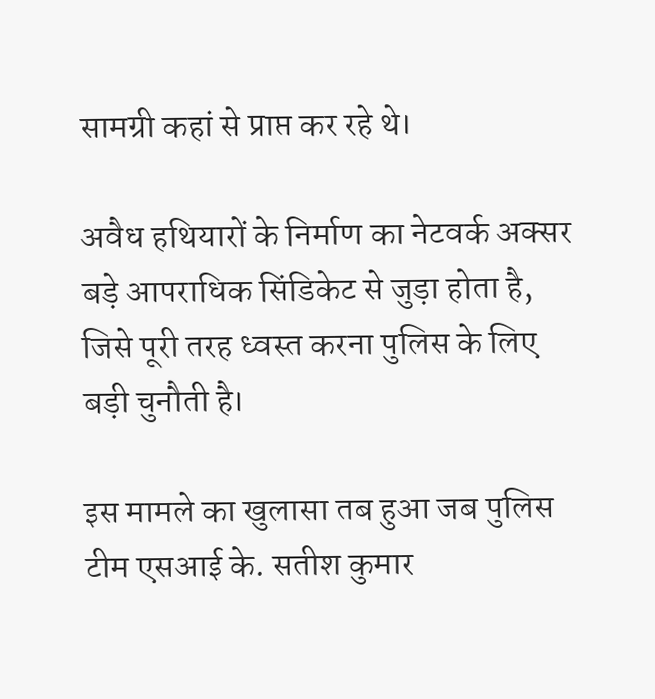सामग्री कहां से प्राप्त कर रहे थे।

अवैध हथियारों के निर्माण का नेटवर्क अक्सर बड़े आपराधिक सिंडिकेट से जुड़ा होता है, जिसे पूरी तरह ध्वस्त करना पुलिस के लिए बड़ी चुनौती है।

इस मामले का खुलासा तब हुआ जब पुलिस टीम एसआई के. सतीश कुमार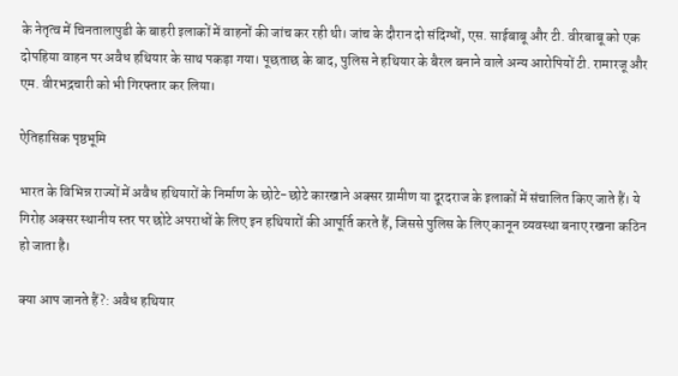के नेतृत्व में चिनतालापुडी के बाहरी इलाकों में वाहनों की जांच कर रही थी। जांच के दौरान दो संदिग्धों, एस. साईबाबू और टी. वीरबाबू को एक दोपहिया वाहन पर अवैध हथियार के साथ पकड़ा गया। पूछताछ के बाद, पुलिस ने हथियार के बैरल बनाने वाले अन्य आरोपियों टी. रामारजू और एम. वीरभद्रचारी को भी गिरफ्तार कर लिया।

ऐतिहासिक पृष्ठभूमि

भारत के विभिन्न राज्यों में अवैध हथियारों के निर्माण के छोटे-छोटे कारखाने अक्सर ग्रामीण या दूरदराज के इलाकों में संचालित किए जाते हैं। ये गिरोह अक्सर स्थानीय स्तर पर छोटे अपराधों के लिए इन हथियारों की आपूर्ति करते हैं, जिससे पुलिस के लिए कानून व्यवस्था बनाए रखना कठिन हो जाता है।

क्या आप जानते हैं?: अवैध हथियार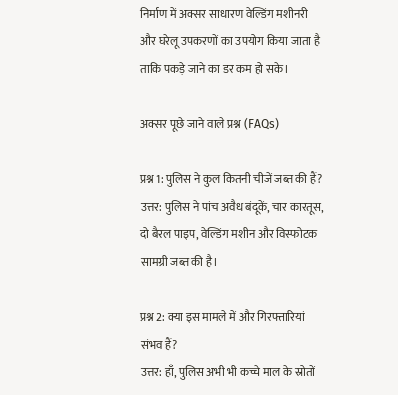निर्माण में अक्सर साधारण वेल्डिंग मशीनरी और घरेलू उपकरणों का उपयोग किया जाता है ताकि पकड़े जाने का डर कम हो सके।

अक्सर पूछे जाने वाले प्रश्न (FAQs)

प्रश्न 1: पुलिस ने कुल कितनी चीजें जब्त की हैं?
उत्तर: पुलिस ने पांच अवैध बंदूकें, चार कारतूस, दो बैरल पाइप, वेल्डिंग मशीन और विस्फोटक सामग्री जब्त की है।

प्रश्न 2: क्या इस मामले में और गिरफ्तारियां संभव हैं?
उत्तर: हाँ, पुलिस अभी भी कच्चे माल के स्रोतों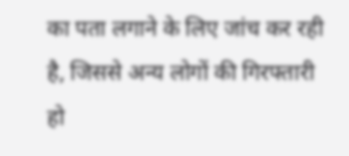का पता लगाने के लिए जांच कर रही है, जिससे अन्य लोगों की गिरफ्तारी हो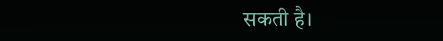सकती है।